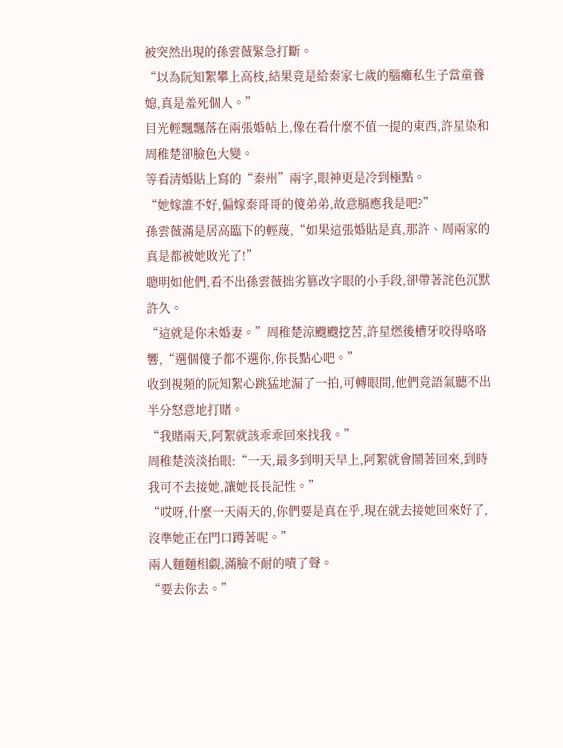被突然出現的孫雲薇緊急打斷。
“以為阮知絮攀上高枝,結果竟是給秦家七歲的腦癱私生子當童養媳,真是羞死個人。”
目光輕飄飄落在兩張婚帖上,像在看什麼不值一提的東西,許星染和周稚楚卻臉色大變。
等看清婚貼上寫的“秦州”兩字,眼神更是冷到極點。
“她嫁誰不好,偏嫁秦哥哥的傻弟弟,故意膈應我是吧?”
孫雲薇滿是居高臨下的輕蔑,“如果這張婚貼是真,那許、周兩家的真是都被她敗光了!”
聰明如他們,看不出孫雲薇拙劣篡改字眼的小手段,卻帶著詫色沉默許久。
“這就是你未婚妻。”周稚楚涼颼颼挖苦,許星燃後槽牙咬得咯咯響,“選個傻子都不選你,你長點心吧。”
收到視頻的阮知絮心跳猛地漏了一拍,可轉眼間,他們竟語氣聽不出半分怒意地打賭。
“我賭兩天,阿絮就該乖乖回來找我。”
周稚楚淡淡抬眼:“一天,最多到明天早上,阿絮就會鬧著回來,到時我可不去接她,讓她長長記性。”
“哎呀,什麼一天兩天的,你們要是真在乎,現在就去接她回來好了,沒準她正在門口蹲著呢。”
兩人麵麵相覷,滿臉不耐的嘖了聲。
“要去你去。”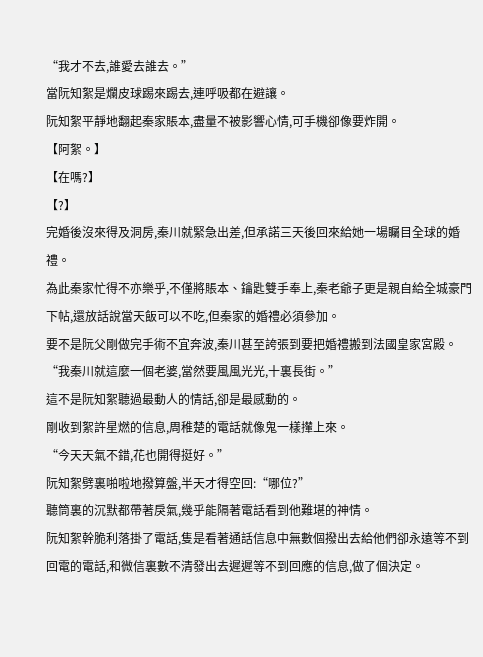“我才不去,誰愛去誰去。”
當阮知絮是爛皮球踢來踢去,連呼吸都在避讓。
阮知絮平靜地翻起秦家賬本,盡量不被影響心情,可手機卻像要炸開。
【阿絮。】
【在嗎?】
【?】
完婚後沒來得及洞房,秦川就緊急出差,但承諾三天後回來給她一場矚目全球的婚禮。
為此秦家忙得不亦樂乎,不僅將賬本、鑰匙雙手奉上,秦老爺子更是親自給全城豪門下帖,還放話說當天飯可以不吃,但秦家的婚禮必須參加。
要不是阮父剛做完手術不宜奔波,秦川甚至誇張到要把婚禮搬到法國皇家宮殿。
“我秦川就這麼一個老婆,當然要風風光光,十裏長街。”
這不是阮知絮聽過最動人的情話,卻是最感動的。
剛收到絮許星燃的信息,周稚楚的電話就像鬼一樣攆上來。
“今天天氣不錯,花也開得挺好。”
阮知絮劈裏啪啦地撥算盤,半天才得空回:“哪位?”
聽筒裏的沉默都帶著戾氣,幾乎能隔著電話看到他難堪的神情。
阮知絮幹脆利落掛了電話,隻是看著通話信息中無數個撥出去給他們卻永遠等不到回電的電話,和微信裏數不清發出去遲遲等不到回應的信息,做了個決定。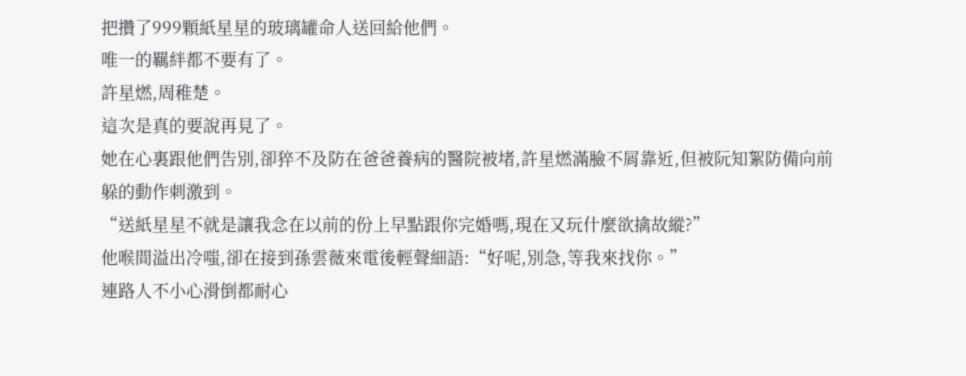把攢了999顆紙星星的玻璃罐命人送回給他們。
唯一的羈絆都不要有了。
許星燃,周稚楚。
這次是真的要說再見了。
她在心裏跟他們告別,卻猝不及防在爸爸養病的醫院被堵,許星燃滿臉不屑靠近,但被阮知絮防備向前躲的動作刺激到。
“送紙星星不就是讓我念在以前的份上早點跟你完婚嗎,現在又玩什麼欲擒故縱?”
他喉間溢出冷嗤,卻在接到孫雲薇來電後輕聲細語:“好呢,別急,等我來找你。”
連路人不小心滑倒都耐心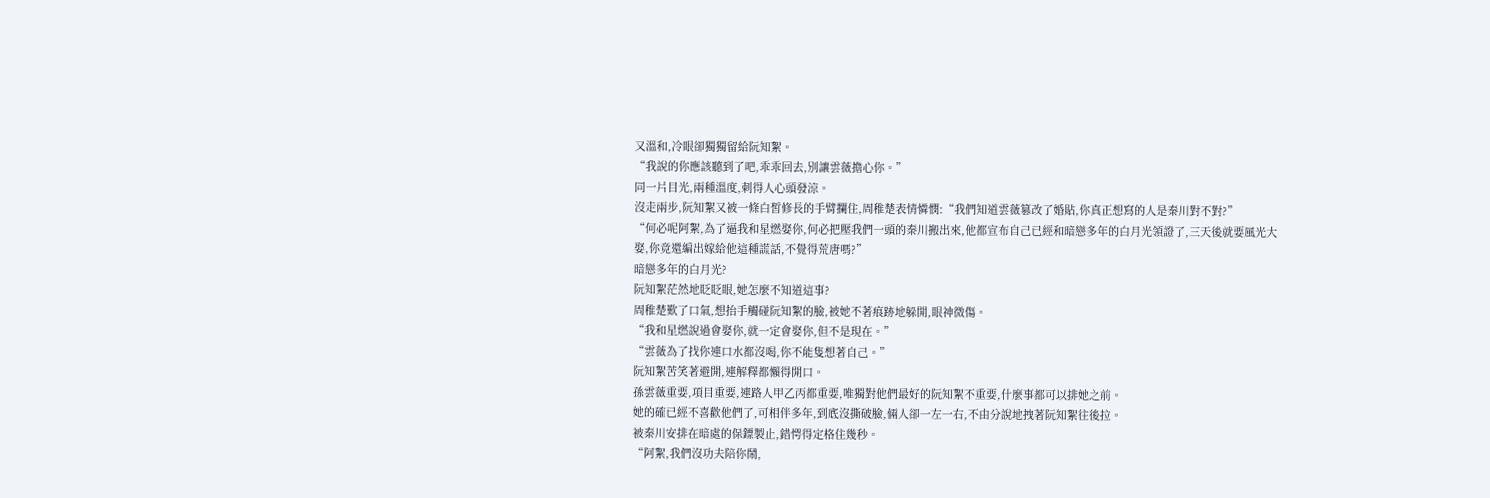又溫和,冷眼卻獨獨留給阮知絮。
“我說的你應該聽到了吧,乖乖回去,別讓雲薇擔心你。”
同一片目光,兩種溫度,刺得人心頭發涼。
沒走兩步,阮知絮又被一條白皙修長的手臂攔住,周稚楚表情憐憫:“我們知道雲薇篡改了婚貼,你真正想寫的人是秦川對不對?”
“何必呢阿絮,為了逼我和星燃娶你,何必把壓我們一頭的秦川搬出來,他都宣布自己已經和暗戀多年的白月光領證了,三天後就要風光大娶,你竟還編出嫁給他這種謊話,不覺得荒唐嗎?”
暗戀多年的白月光?
阮知絮茫然地眨眨眼,她怎麼不知道這事?
周稚楚歎了口氣,想抬手觸碰阮知絮的臉,被她不著痕跡地躲開,眼神微傷。
“我和星燃說過會娶你,就一定會娶你,但不是現在。”
“雲薇為了找你連口水都沒喝,你不能隻想著自己。”
阮知絮苦笑著避開,連解釋都懶得開口。
孫雲薇重要,項目重要,連路人甲乙丙都重要,唯獨對他們最好的阮知絮不重要,什麼事都可以排她之前。
她的確已經不喜歡他們了,可相伴多年,到底沒撕破臉,倆人卻一左一右,不由分說地拽著阮知絮往後拉。
被秦川安排在暗處的保鏢製止,錯愕得定格住幾秒。
“阿絮,我們沒功夫陪你鬧,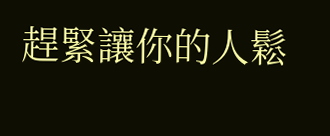趕緊讓你的人鬆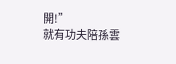開!”
就有功夫陪孫雲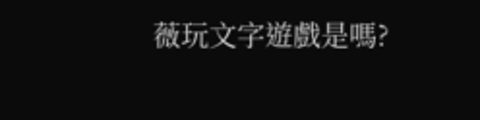薇玩文字遊戲是嗎?